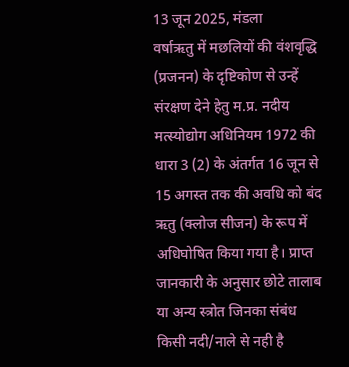13 जून 2025, मंडला
वर्षाऋतु में मछलियों की वंशवृद्धि (प्रजनन) के दृष्टिकोण से उन्हें संरक्षण देने हेतु म.प्र. नदीय मत्स्योद्योग अधिनियम 1972 की धारा 3 (2) के अंतर्गत 16 जून से 15 अगस्त तक की अवधि को बंद ऋतु (क्लोज सीजन) के रूप में अधिघोषित किया गया है। प्राप्त जानकारी के अनुसार छोटे तालाब या अन्य स्त्रोत जिनका संबंध किसी नदी/नाले से नही है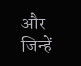और जिन्हें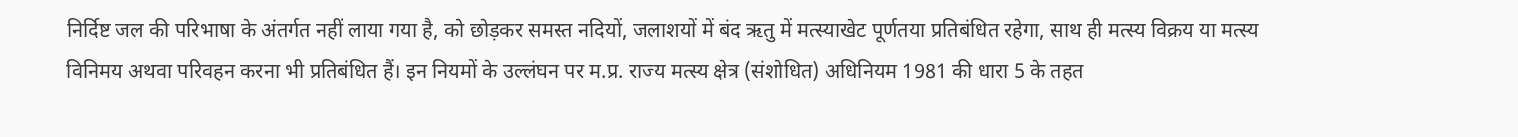निर्दिष्ट जल की परिभाषा के अंतर्गत नहीं लाया गया है, को छोड़कर समस्त नदियों, जलाशयों में बंद ऋतु में मत्स्याखेट पूर्णतया प्रतिबंधित रहेगा, साथ ही मत्स्य विक्रय या मत्स्य विनिमय अथवा परिवहन करना भी प्रतिबंधित हैं। इन नियमों के उल्लंघन पर म.प्र. राज्य मत्स्य क्षेत्र (संशोधित) अधिनियम 1981 की धारा 5 के तहत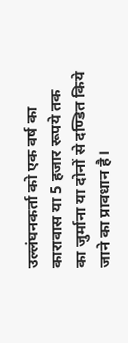उल्लंघनकर्ता को एक वर्ष का कारावास या 5 हजार रूपये तक का जुर्माना या दोनों से दण्डित किये जाने का प्रावधान है।